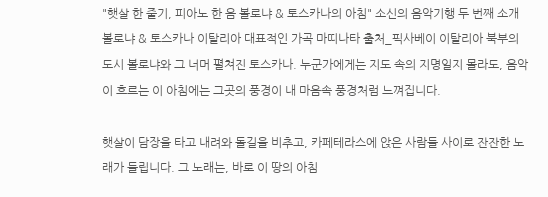"햇살 한 줄기, 피아노 한 음 볼로냐 & 토스카나의 아침" 소신의 음악기행 두 번째 소개 볼로냐 & 토스카나 이탈리아 대표적인 가곡 마띠나타 출처_픽사베이 이탈리아 북부의 도시 볼로냐와 그 너머 펼쳐진 토스카나. 누군가에게는 지도 속의 지명일지 몰라도, 음악이 흐르는 이 아침에는 그곳의 풍경이 내 마음속 풍경처럼 느껴집니다.

햇살이 담장을 타고 내려와 돌길을 비추고, 카페테라스에 앉은 사람들 사이로 잔잔한 노래가 들립니다. 그 노래는, 바로 이 땅의 아침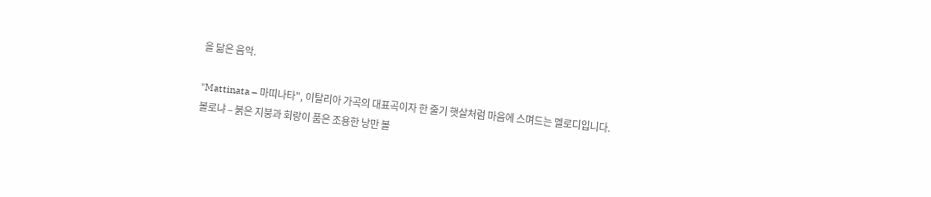을 닮은 음악.

"Mattinata – 마띠나타", 이탈리아 가곡의 대표곡이자 한 줄기 햇살처럼 마음에 스며드는 멜로디입니다. 볼로냐 – 붉은 지붕과 회랑이 품은 조용한 낭만 볼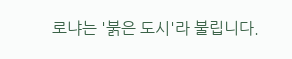로냐는 '붉은 도시'라 불립니다.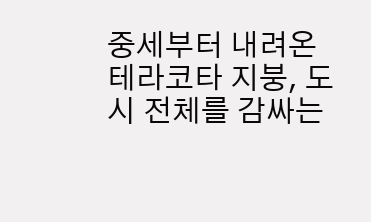중세부터 내려온 테라코타 지붕, 도시 전체를 감싸는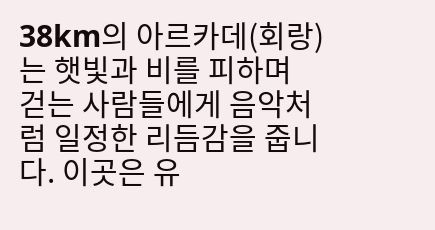38km의 아르카데(회랑)는 햇빛과 비를 피하며 걷는 사람들에게 음악처럼 일정한 리듬감을 줍니다. 이곳은 유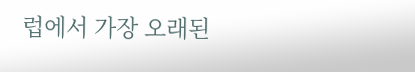럽에서 가장 오래된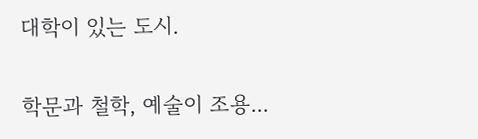대학이 있는 도시.

학문과 철학, 예술이 조용...